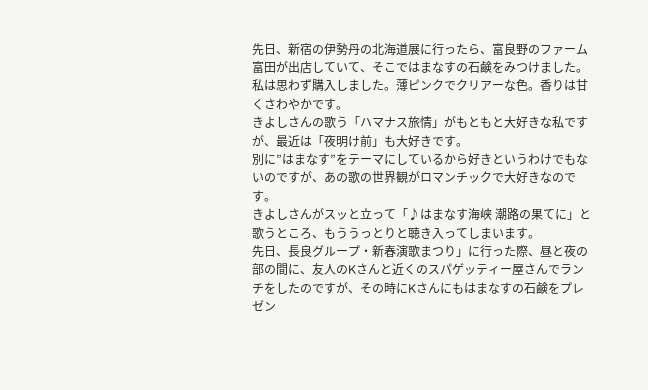先日、新宿の伊勢丹の北海道展に行ったら、富良野のファーム富田が出店していて、そこではまなすの石鹸をみつけました。私は思わず購入しました。薄ピンクでクリアーな色。香りは甘くさわやかです。
きよしさんの歌う「ハマナス旅情」がもともと大好きな私ですが、最近は「夜明け前」も大好きです。
別に”はまなす”をテーマにしているから好きというわけでもないのですが、あの歌の世界観がロマンチックで大好きなのです。
きよしさんがスッと立って「♪はまなす海峡 潮路の果てに」と歌うところ、もううっとりと聴き入ってしまいます。
先日、長良グループ・新春演歌まつり」に行った際、昼と夜の部の間に、友人のKさんと近くのスパゲッティー屋さんでランチをしたのですが、その時にKさんにもはまなすの石鹸をプレゼン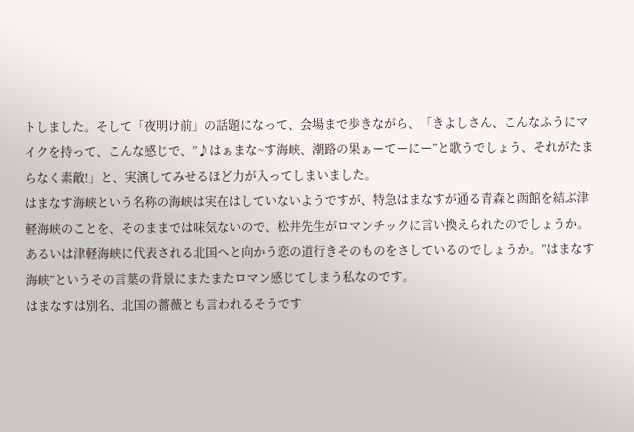トしました。そして「夜明け前」の話題になって、会場まで歩きながら、「きよしさん、こんなふうにマイクを持って、こんな感じで、”♪はぁまな~す海峡、潮路の果ぁーてーにー”と歌うでしょう、それがたまらなく素敵!」と、実演してみせるほど力が入ってしまいました。
はまなす海峡という名称の海峡は実在はしていないようですが、特急はまなすが通る青森と函館を結ぶ津軽海峡のことを、そのままでは味気ないので、松井先生がロマンチックに言い換えられたのでしょうか。
あるいは津軽海峡に代表される北国へと向かう恋の道行きそのものをさしているのでしょうか。”はまなす海峡”というその言葉の背景にまたまたロマン感じてしまう私なのです。
はまなすは別名、北国の薔薇とも言われるそうです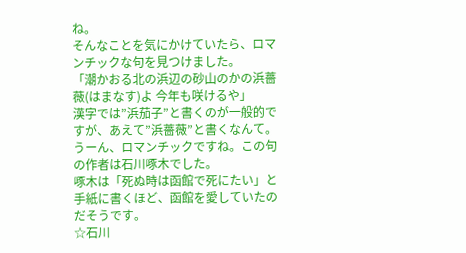ね。
そんなことを気にかけていたら、ロマンチックな句を見つけました。
「潮かおる北の浜辺の砂山のかの浜薔薇(はまなす)よ 今年も咲けるや」
漢字では”浜茄子”と書くのが一般的ですが、あえて”浜薔薇”と書くなんて。うーん、ロマンチックですね。この句の作者は石川啄木でした。
啄木は「死ぬ時は函館で死にたい」と手紙に書くほど、函館を愛していたのだそうです。
☆石川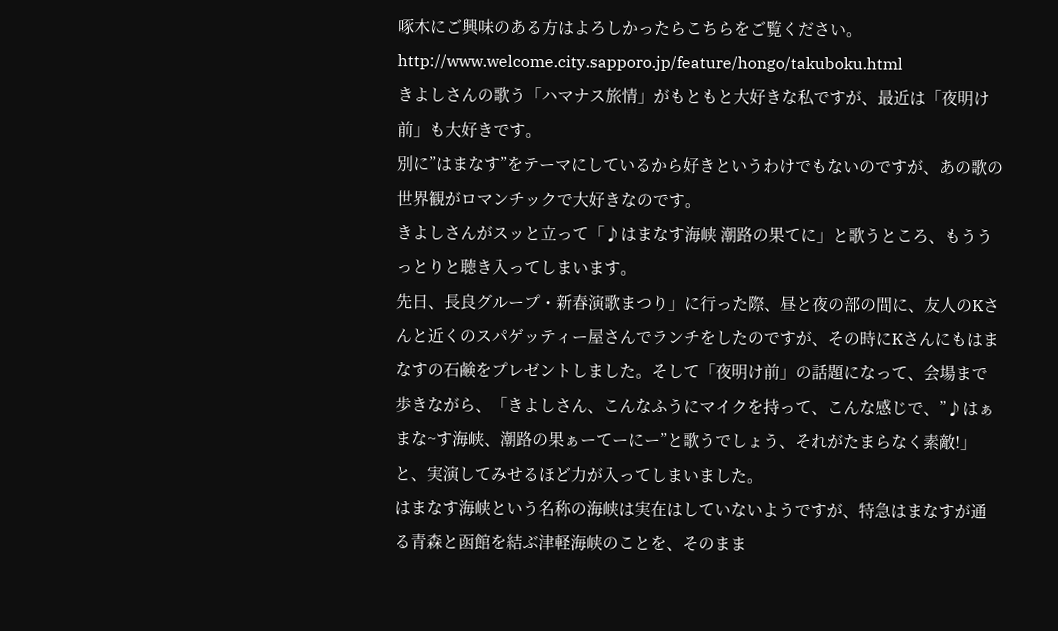啄木にご興味のある方はよろしかったらこちらをご覧ください。
http://www.welcome.city.sapporo.jp/feature/hongo/takuboku.html
きよしさんの歌う「ハマナス旅情」がもともと大好きな私ですが、最近は「夜明け前」も大好きです。
別に”はまなす”をテーマにしているから好きというわけでもないのですが、あの歌の世界観がロマンチックで大好きなのです。
きよしさんがスッと立って「♪はまなす海峡 潮路の果てに」と歌うところ、もううっとりと聴き入ってしまいます。
先日、長良グループ・新春演歌まつり」に行った際、昼と夜の部の間に、友人のKさんと近くのスパゲッティー屋さんでランチをしたのですが、その時にKさんにもはまなすの石鹸をプレゼントしました。そして「夜明け前」の話題になって、会場まで歩きながら、「きよしさん、こんなふうにマイクを持って、こんな感じで、”♪はぁまな~す海峡、潮路の果ぁーてーにー”と歌うでしょう、それがたまらなく素敵!」と、実演してみせるほど力が入ってしまいました。
はまなす海峡という名称の海峡は実在はしていないようですが、特急はまなすが通る青森と函館を結ぶ津軽海峡のことを、そのまま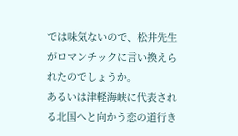では味気ないので、松井先生がロマンチックに言い換えられたのでしょうか。
あるいは津軽海峡に代表される北国へと向かう恋の道行き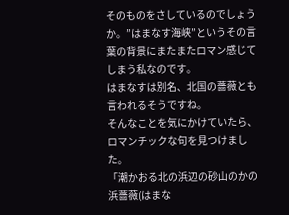そのものをさしているのでしょうか。”はまなす海峡”というその言葉の背景にまたまたロマン感じてしまう私なのです。
はまなすは別名、北国の薔薇とも言われるそうですね。
そんなことを気にかけていたら、ロマンチックな句を見つけました。
「潮かおる北の浜辺の砂山のかの浜薔薇(はまな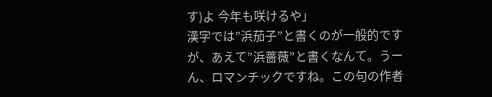す)よ 今年も咲けるや」
漢字では”浜茄子”と書くのが一般的ですが、あえて”浜薔薇”と書くなんて。うーん、ロマンチックですね。この句の作者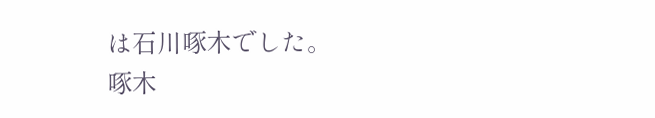は石川啄木でした。
啄木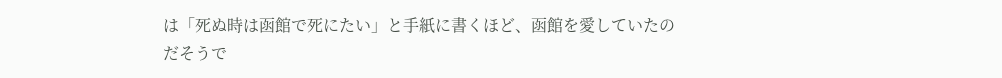は「死ぬ時は函館で死にたい」と手紙に書くほど、函館を愛していたのだそうで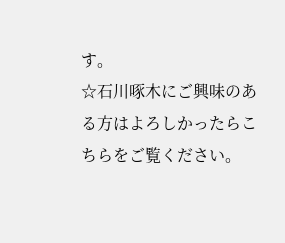す。
☆石川啄木にご興味のある方はよろしかったらこちらをご覧ください。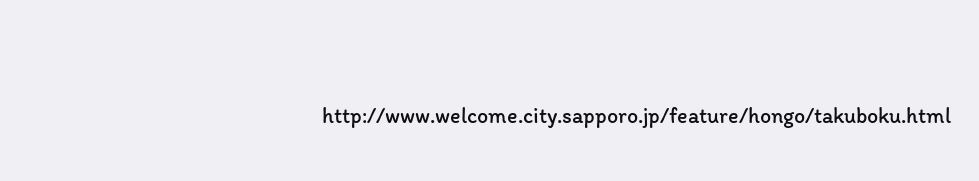http://www.welcome.city.sapporo.jp/feature/hongo/takuboku.html